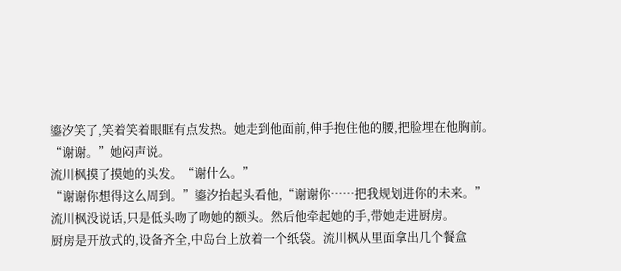鎏汐笑了,笑着笑着眼眶有点发热。她走到他面前,伸手抱住他的腰,把脸埋在他胸前。
“谢谢。”她闷声说。
流川枫摸了摸她的头发。“谢什么。”
“谢谢你想得这么周到。”鎏汐抬起头看他,“谢谢你……把我规划进你的未来。”
流川枫没说话,只是低头吻了吻她的额头。然后他牵起她的手,带她走进厨房。
厨房是开放式的,设备齐全,中岛台上放着一个纸袋。流川枫从里面拿出几个餐盒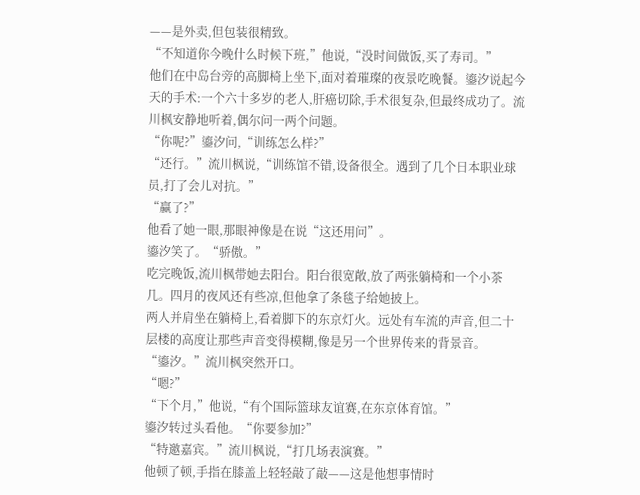——是外卖,但包装很精致。
“不知道你今晚什么时候下班,”他说,“没时间做饭,买了寿司。”
他们在中岛台旁的高脚椅上坐下,面对着璀璨的夜景吃晚餐。鎏汐说起今天的手术:一个六十多岁的老人,肝癌切除,手术很复杂,但最终成功了。流川枫安静地听着,偶尔问一两个问题。
“你呢?”鎏汐问,“训练怎么样?”
“还行。”流川枫说,“训练馆不错,设备很全。遇到了几个日本职业球员,打了会儿对抗。”
“赢了?”
他看了她一眼,那眼神像是在说“这还用问”。
鎏汐笑了。“骄傲。”
吃完晚饭,流川枫带她去阳台。阳台很宽敞,放了两张躺椅和一个小茶几。四月的夜风还有些凉,但他拿了条毯子给她披上。
两人并肩坐在躺椅上,看着脚下的东京灯火。远处有车流的声音,但二十层楼的高度让那些声音变得模糊,像是另一个世界传来的背景音。
“鎏汐。”流川枫突然开口。
“嗯?”
“下个月,”他说,“有个国际篮球友谊赛,在东京体育馆。”
鎏汐转过头看他。“你要参加?”
“特邀嘉宾。”流川枫说,“打几场表演赛。”
他顿了顿,手指在膝盖上轻轻敲了敲——这是他想事情时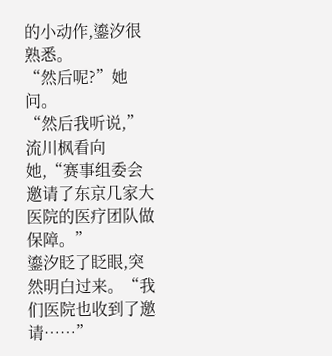的小动作,鎏汐很熟悉。
“然后呢?”她问。
“然后我听说,”流川枫看向她,“赛事组委会邀请了东京几家大医院的医疗团队做保障。”
鎏汐眨了眨眼,突然明白过来。“我们医院也收到了邀请……”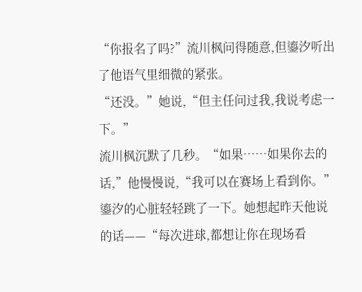“你报名了吗?”流川枫问得随意,但鎏汐听出了他语气里细微的紧张。
“还没。”她说,“但主任问过我,我说考虑一下。”
流川枫沉默了几秒。“如果……如果你去的话,”他慢慢说,“我可以在赛场上看到你。”
鎏汐的心脏轻轻跳了一下。她想起昨天他说的话——“每次进球,都想让你在现场看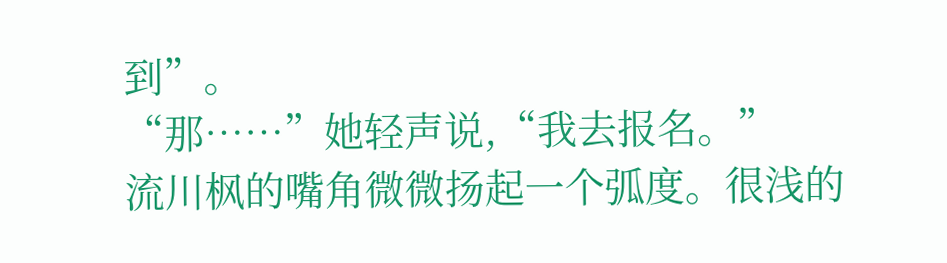到”。
“那……”她轻声说,“我去报名。”
流川枫的嘴角微微扬起一个弧度。很浅的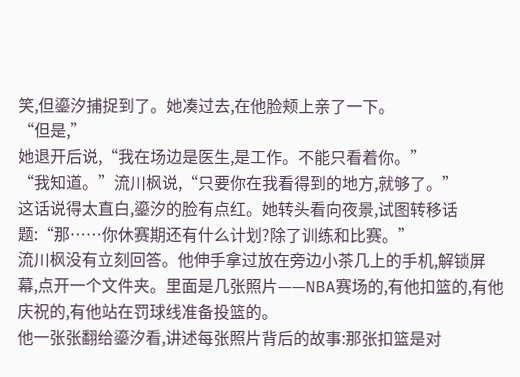笑,但鎏汐捕捉到了。她凑过去,在他脸颊上亲了一下。
“但是,”
她退开后说,“我在场边是医生,是工作。不能只看着你。”
“我知道。”流川枫说,“只要你在我看得到的地方,就够了。”
这话说得太直白,鎏汐的脸有点红。她转头看向夜景,试图转移话题:“那……你休赛期还有什么计划?除了训练和比赛。”
流川枫没有立刻回答。他伸手拿过放在旁边小茶几上的手机,解锁屏幕,点开一个文件夹。里面是几张照片——NBA赛场的,有他扣篮的,有他庆祝的,有他站在罚球线准备投篮的。
他一张张翻给鎏汐看,讲述每张照片背后的故事:那张扣篮是对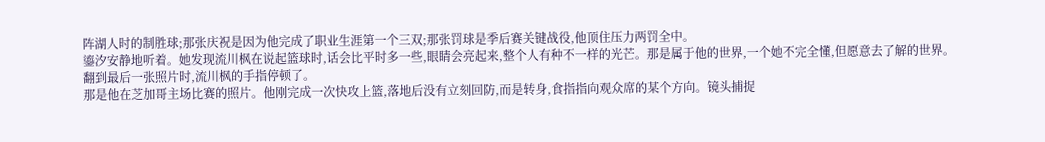阵湖人时的制胜球;那张庆祝是因为他完成了职业生涯第一个三双;那张罚球是季后赛关键战役,他顶住压力两罚全中。
鎏汐安静地听着。她发现流川枫在说起篮球时,话会比平时多一些,眼睛会亮起来,整个人有种不一样的光芒。那是属于他的世界,一个她不完全懂,但愿意去了解的世界。
翻到最后一张照片时,流川枫的手指停顿了。
那是他在芝加哥主场比赛的照片。他刚完成一次快攻上篮,落地后没有立刻回防,而是转身,食指指向观众席的某个方向。镜头捕捉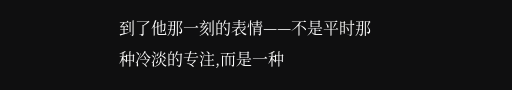到了他那一刻的表情——不是平时那种冷淡的专注,而是一种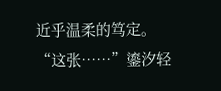近乎温柔的笃定。
“这张……”鎏汐轻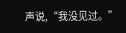声说,“我没见过。”